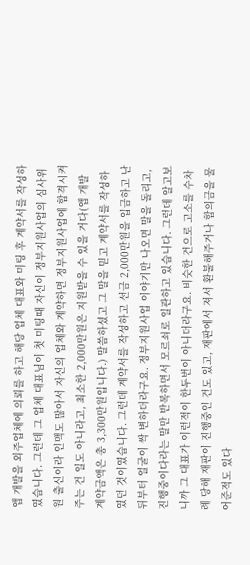앱 개발을 외주업체에 의뢰를 하고 해당 업체 대표와 미팅 후 계약서를 작성하였습니다. 그런데 그 업체 대표님이 첫 미팅때 자신이 정부지원사업의 심사위원 출신이라 인맥도 많아서 자신의 업체와 계약하면 정부지원사업에 합격시켜주는 건 일도 아니라고, 최소한 2,000만원은 지원받을 수 있을 거다(앱 개발 계약금액은 총 3,300만원입니다.) 말씀하셨고 그 말을 믿고 계약서를 작성하였던 것이였습니다. 그런데 계약서를 작성하고 선금 2,000만원을 입금하고 난 뒤부터 얼굴이 싹 변하더라구요. 정부지원사업 이야기만 나오면 말을 돌리고, 진행중이다라는 말만 반복하면서 모르쇠로 일관하고 있습니다. 그런데 알고보니까 그 대표가 이런적이 한두번이 아니더라구요. 비슷한 건으로 고소를 수차례 당해 재판이 진행중인 건도 있고, 재판에서 져서 환불해주거나 합의금을 물어준적도 있다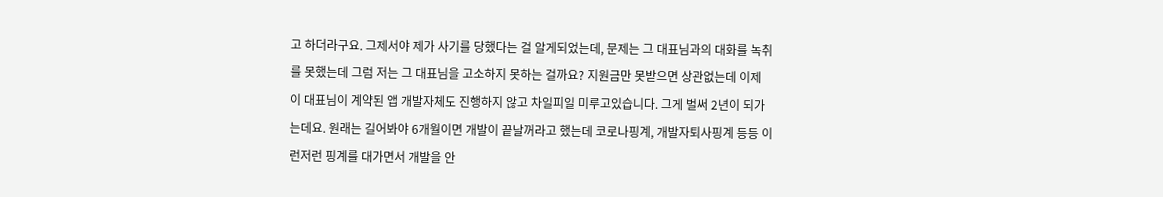고 하더라구요. 그제서야 제가 사기를 당했다는 걸 알게되었는데, 문제는 그 대표님과의 대화를 녹취를 못했는데 그럼 저는 그 대표님을 고소하지 못하는 걸까요? 지원금만 못받으면 상관없는데 이제 이 대표님이 계약된 앱 개발자체도 진행하지 않고 차일피일 미루고있습니다. 그게 벌써 2년이 되가는데요. 원래는 길어봐야 6개월이면 개발이 끝날꺼라고 했는데 코로나핑계, 개발자퇴사핑계 등등 이런저런 핑계를 대가면서 개발을 안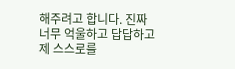해주려고 합니다. 진짜 너무 억울하고 답답하고 제 스스로를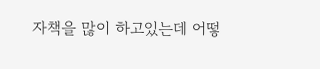자책을 많이 하고있는데 어떻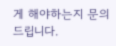게 해야하는지 문의드립니다.